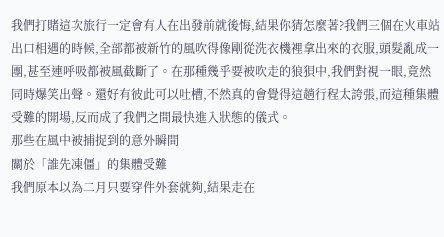我們打賭這次旅行一定會有人在出發前就後悔,結果你猜怎麼著?我們三個在火車站出口相遇的時候,全部都被新竹的風吹得像剛從洗衣機裡拿出來的衣服,頭髮亂成一團,甚至連呼吸都被風截斷了。在那種幾乎要被吹走的狼狽中,我們對視一眼,竟然同時爆笑出聲。還好有彼此可以吐槽,不然真的會覺得這趟行程太誇張,而這種集體受難的開場,反而成了我們之間最快進入狀態的儀式。
那些在風中被捕捉到的意外瞬間
關於「誰先凍僵」的集體受難
我們原本以為二月只要穿件外套就夠,結果走在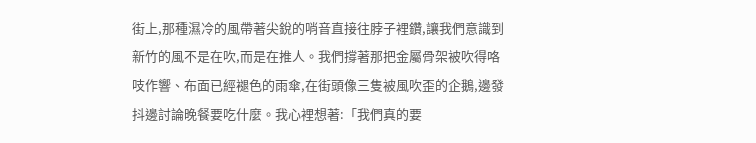街上,那種濕冷的風帶著尖銳的哨音直接往脖子裡鑽,讓我們意識到新竹的風不是在吹,而是在推人。我們撐著那把金屬骨架被吹得咯吱作響、布面已經褪色的雨傘,在街頭像三隻被風吹歪的企鵝,邊發抖邊討論晚餐要吃什麼。我心裡想著:「我們真的要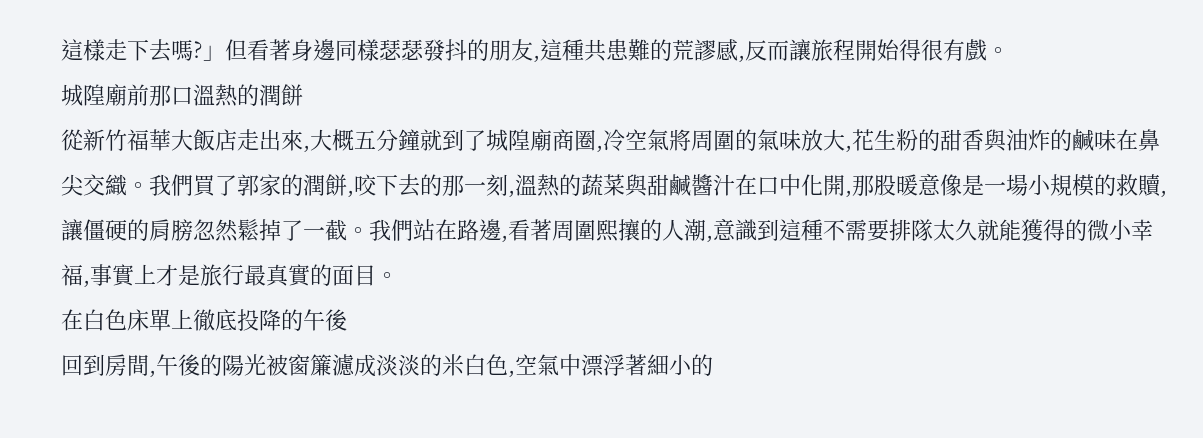這樣走下去嗎?」但看著身邊同樣瑟瑟發抖的朋友,這種共患難的荒謬感,反而讓旅程開始得很有戲。
城隍廟前那口溫熱的潤餅
從新竹福華大飯店走出來,大概五分鐘就到了城隍廟商圈,冷空氣將周圍的氣味放大,花生粉的甜香與油炸的鹹味在鼻尖交織。我們買了郭家的潤餅,咬下去的那一刻,溫熱的蔬菜與甜鹹醬汁在口中化開,那股暖意像是一場小規模的救贖,讓僵硬的肩膀忽然鬆掉了一截。我們站在路邊,看著周圍熙攘的人潮,意識到這種不需要排隊太久就能獲得的微小幸福,事實上才是旅行最真實的面目。
在白色床單上徹底投降的午後
回到房間,午後的陽光被窗簾濾成淡淡的米白色,空氣中漂浮著細小的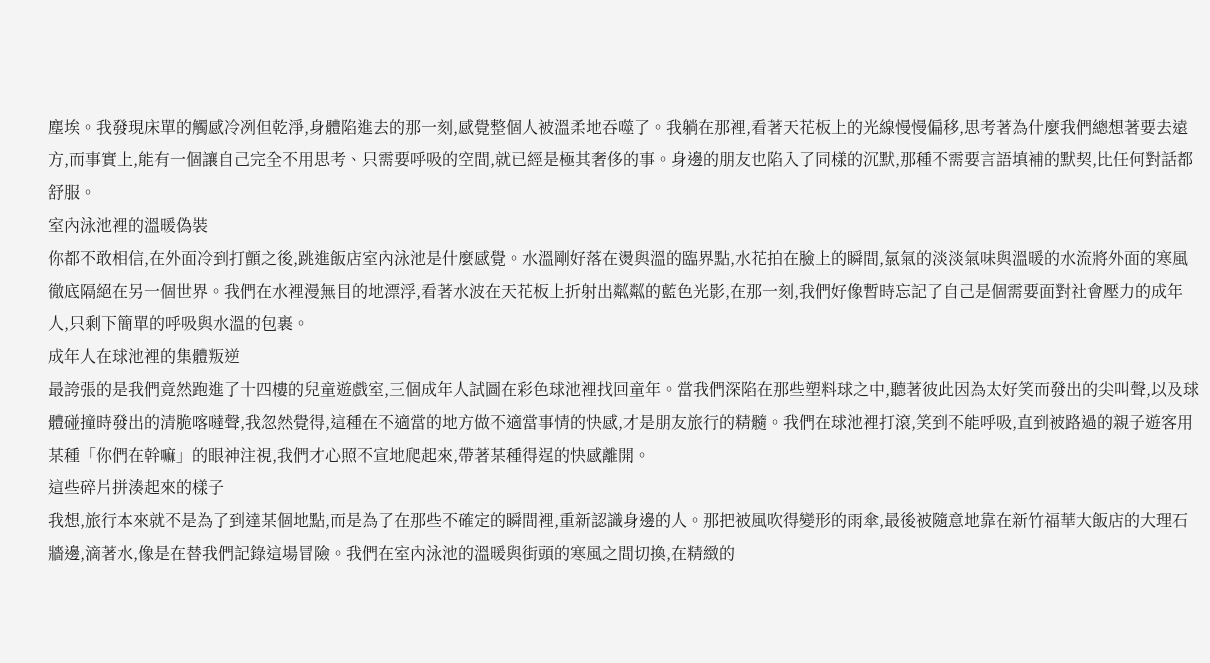塵埃。我發現床單的觸感冷冽但乾淨,身體陷進去的那一刻,感覺整個人被溫柔地吞噬了。我躺在那裡,看著天花板上的光線慢慢偏移,思考著為什麼我們總想著要去遠方,而事實上,能有一個讓自己完全不用思考、只需要呼吸的空間,就已經是極其奢侈的事。身邊的朋友也陷入了同樣的沉默,那種不需要言語填補的默契,比任何對話都舒服。
室內泳池裡的溫暖偽裝
你都不敢相信,在外面冷到打顫之後,跳進飯店室內泳池是什麼感覺。水溫剛好落在燙與溫的臨界點,水花拍在臉上的瞬間,氯氣的淡淡氣味與溫暖的水流將外面的寒風徹底隔絕在另一個世界。我們在水裡漫無目的地漂浮,看著水波在天花板上折射出粼粼的藍色光影,在那一刻,我們好像暫時忘記了自己是個需要面對社會壓力的成年人,只剩下簡單的呼吸與水溫的包裹。
成年人在球池裡的集體叛逆
最誇張的是我們竟然跑進了十四樓的兒童遊戲室,三個成年人試圖在彩色球池裡找回童年。當我們深陷在那些塑料球之中,聽著彼此因為太好笑而發出的尖叫聲,以及球體碰撞時發出的清脆喀噠聲,我忽然覺得,這種在不適當的地方做不適當事情的快感,才是朋友旅行的精髓。我們在球池裡打滾,笑到不能呼吸,直到被路過的親子遊客用某種「你們在幹嘛」的眼神注視,我們才心照不宣地爬起來,帶著某種得逞的快感離開。
這些碎片拼湊起來的樣子
我想,旅行本來就不是為了到達某個地點,而是為了在那些不確定的瞬間裡,重新認識身邊的人。那把被風吹得變形的雨傘,最後被隨意地靠在新竹福華大飯店的大理石牆邊,滴著水,像是在替我們記錄這場冒險。我們在室內泳池的溫暖與街頭的寒風之間切換,在精緻的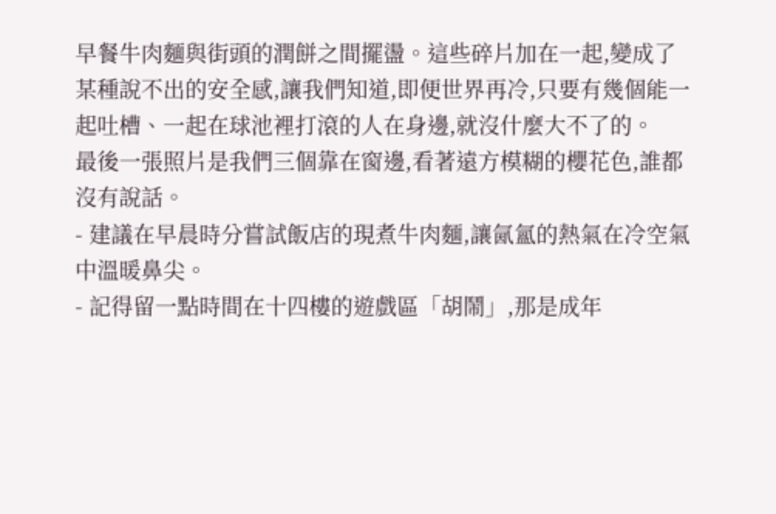早餐牛肉麵與街頭的潤餅之間擺盪。這些碎片加在一起,變成了某種說不出的安全感,讓我們知道,即便世界再冷,只要有幾個能一起吐槽、一起在球池裡打滾的人在身邊,就沒什麼大不了的。
最後一張照片是我們三個靠在窗邊,看著遠方模糊的櫻花色,誰都沒有說話。
- 建議在早晨時分嘗試飯店的現煮牛肉麵,讓氤氳的熱氣在冷空氣中溫暖鼻尖。
- 記得留一點時間在十四樓的遊戲區「胡鬧」,那是成年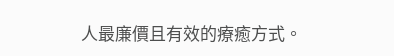人最廉價且有效的療癒方式。